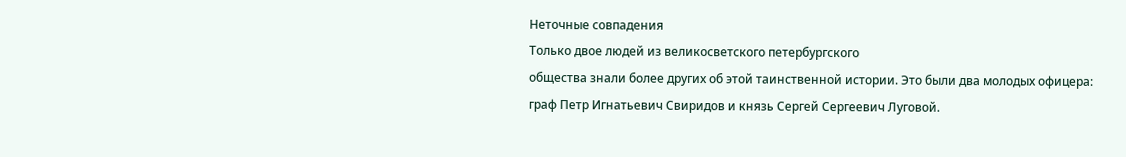Неточные совпадения
Только двое людей из великосветского петербургского
общества знали более других об этой таинственной истории. Это были два молодых офицера:
граф Петр Игнатьевич Свиридов и князь Сергей Сергеевич Луговой.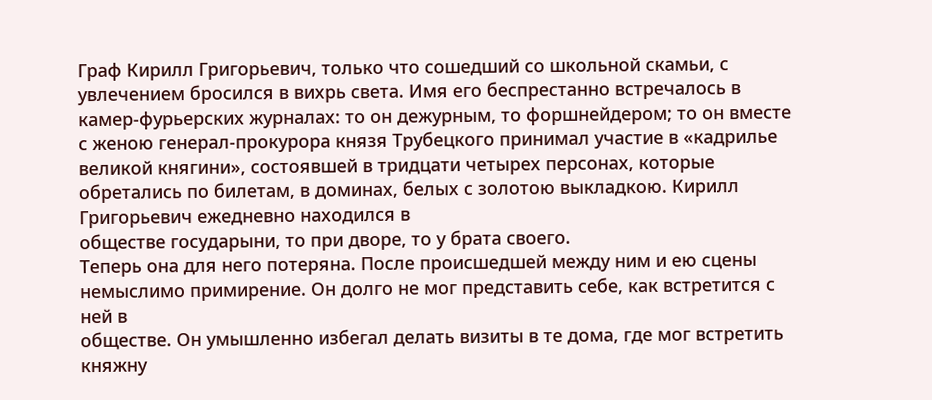Граф Кирилл Григорьевич, только что сошедший со школьной скамьи, с увлечением бросился в вихрь света. Имя его беспрестанно встречалось в камер-фурьерских журналах: то он дежурным, то форшнейдером; то он вместе с женою генерал-прокурора князя Трубецкого принимал участие в «кадрилье великой княгини», состоявшей в тридцати четырех персонах, которые обретались по билетам, в доминах, белых с золотою выкладкою. Кирилл Григорьевич ежедневно находился в
обществе государыни, то при дворе, то у брата своего.
Теперь она для него потеряна. После происшедшей между ним и ею сцены немыслимо примирение. Он долго не мог представить себе, как встретится с ней в
обществе. Он умышленно избегал делать визиты в те дома, где мог встретить княжну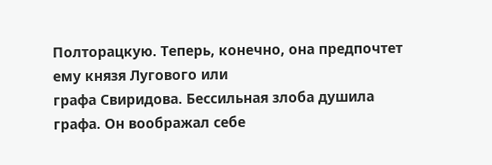Полторацкую. Теперь, конечно, она предпочтет ему князя Лугового или
графа Свиридова. Бессильная злоба душила
графа. Он воображал себе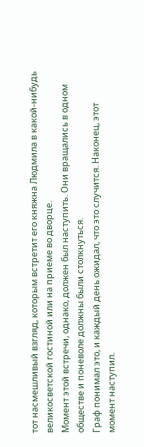тот насмешливый взгляд, которым встретит его княжна Людмила в какой-нибудь великосветской гостиной или на приеме во дворце.
Момент этой встречи, однако, должен был наступить. Они вращались в одном
обществе и поневоле должны были столкнуться.
Граф понимал это, и каждый день ожидал, что это случится. Наконец, этот момент наступил.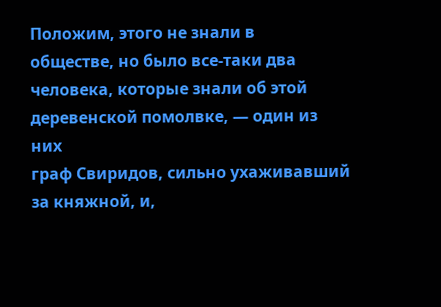Положим, этого не знали в
обществе, но было все-таки два человека, которые знали об этой деревенской помолвке, — один из них
граф Свиридов, сильно ухаживавший за княжной, и,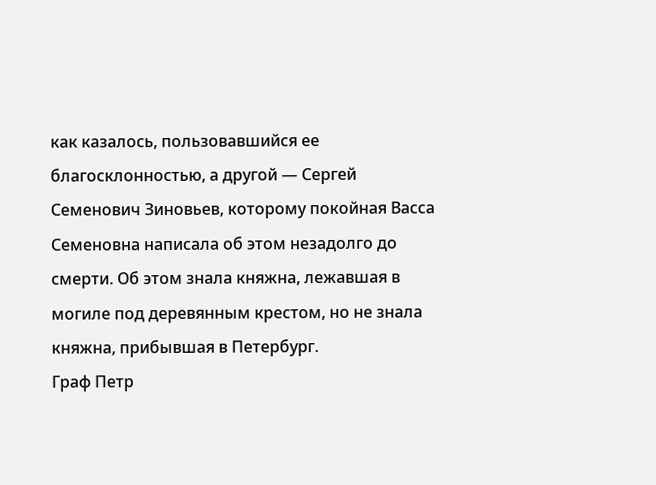как казалось, пользовавшийся ее благосклонностью, а другой — Сергей Семенович Зиновьев, которому покойная Васса Семеновна написала об этом незадолго до смерти. Об этом знала княжна, лежавшая в могиле под деревянным крестом, но не знала княжна, прибывшая в Петербург.
Граф Петр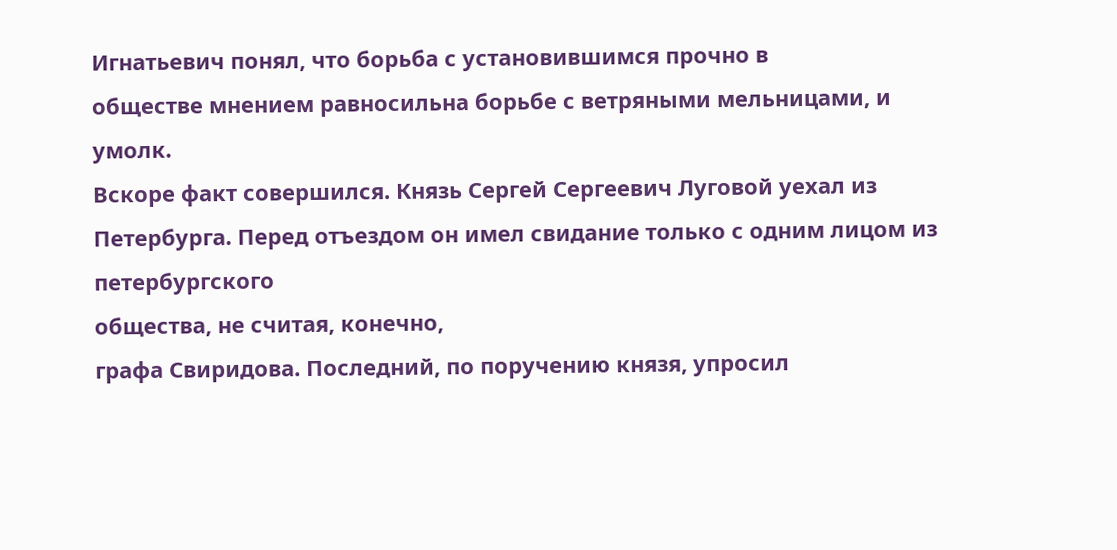Игнатьевич понял, что борьба с установившимся прочно в
обществе мнением равносильна борьбе с ветряными мельницами, и умолк.
Вскоре факт совершился. Князь Сергей Сергеевич Луговой уехал из Петербурга. Перед отъездом он имел свидание только с одним лицом из петербургского
общества, не считая, конечно,
графа Свиридова. Последний, по поручению князя, упросил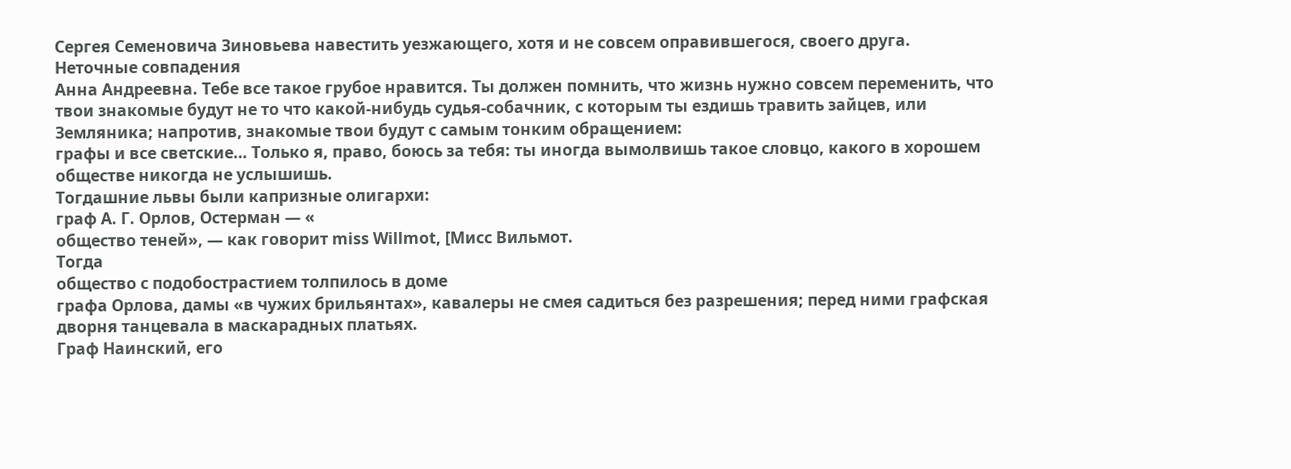Сергея Семеновича Зиновьева навестить уезжающего, хотя и не совсем оправившегося, своего друга.
Неточные совпадения
Анна Андреевна. Тебе все такое грубое нравится. Ты должен помнить, что жизнь нужно совсем переменить, что твои знакомые будут не то что какой-нибудь судья-собачник, с которым ты ездишь травить зайцев, или Земляника; напротив, знакомые твои будут с самым тонким обращением:
графы и все светские… Только я, право, боюсь за тебя: ты иногда вымолвишь такое словцо, какого в хорошем
обществе никогда не услышишь.
Тогдашние львы были капризные олигархи:
граф А. Г. Орлов, Остерман — «
общество теней», — как говорит miss Willmot, [Мисс Вильмот.
Тогда
общество с подобострастием толпилось в доме
графа Орлова, дамы «в чужих брильянтах», кавалеры не смея садиться без разрешения; перед ними графская дворня танцевала в маскарадных платьях.
Граф Наинский, его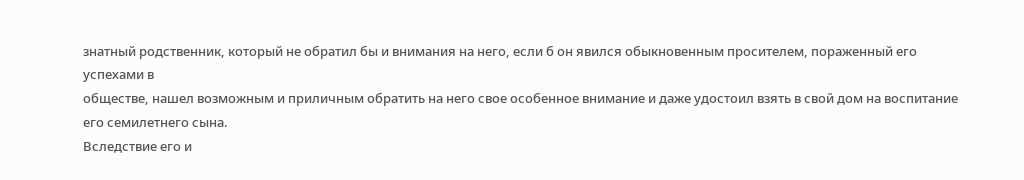знатный родственник, который не обратил бы и внимания на него, если б он явился обыкновенным просителем, пораженный его успехами в
обществе, нашел возможным и приличным обратить на него свое особенное внимание и даже удостоил взять в свой дом на воспитание его семилетнего сына.
Вследствие его и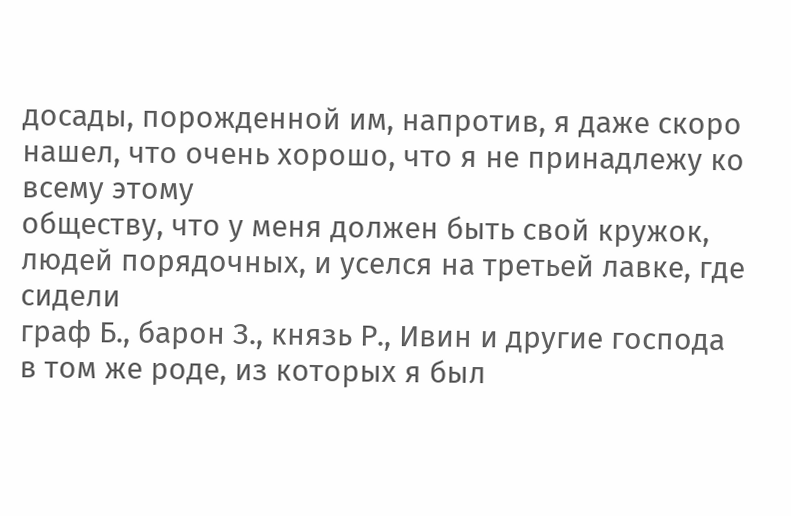досады, порожденной им, напротив, я даже скоро нашел, что очень хорошо, что я не принадлежу ко всему этому
обществу, что у меня должен быть свой кружок, людей порядочных, и уселся на третьей лавке, где сидели
граф Б., барон З., князь Р., Ивин и другие господа в том же роде, из которых я был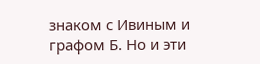знаком с Ивиным и
графом Б. Но и эти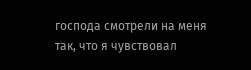господа смотрели на меня так, что я чувствовал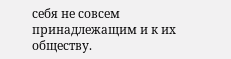себя не совсем принадлежащим и к их
обществу.